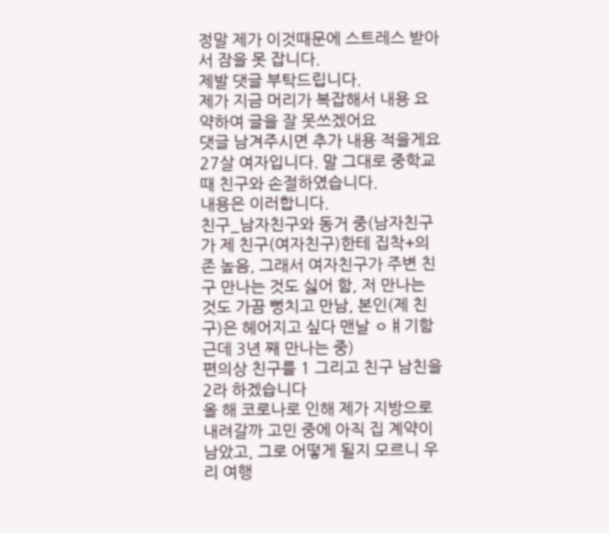정말 제가 이것때문에 스트레스 받아서 잠을 못 잡니다.
제발 댓글 부탁드립니다.
제가 지금 머리가 복잡해서 내용 요약하여 글을 잘 못쓰겠어요
댓글 남겨주시면 추가 내용 적을게요
27살 여자입니다. 말 그대로 중학교 때 친구와 손절하였습니다.
내용은 이러합니다.
친구_남자친구와 동거 중(남자친구가 제 친구(여자친구)한테 집착+의존 높음, 그래서 여자친구가 주변 친구 만나는 것도 싫어 함, 저 만나는 것도 가끔 뻥치고 만남, 본인(제 친구)은 헤어지고 싶다 맨날 ㅇㅒ기함 근데 3년 째 만나는 중)
편의상 친구를 1 그리고 친구 남친을 2라 하겠습니다
올 해 코로나로 인해 제가 지방으로 내려갈까 고민 중에 아직 집 계약이 남았고, 그로 어떻게 될지 모르니 우리 여행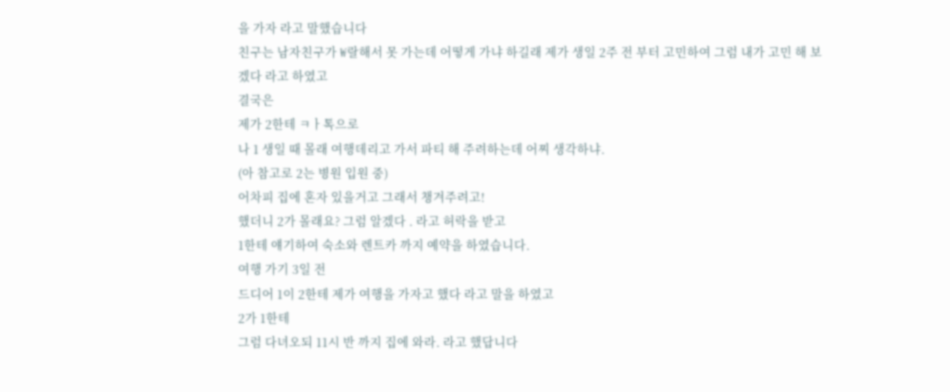을 가자 라고 말했습니다
친구는 남자친구가 ₩랄해서 못 가는데 어떻게 가냐 하길래 제가 생일 2주 전 부터 고민하여 그럼 내가 고민 해 보겠다 라고 하였고
결국은
제가 2한테 ㅋㅏ톡으로
나 1 생일 때 몰래 여행데리고 가서 파티 해 주려하는데 어찌 생각하냐.
(아 참고로 2는 병원 입원 중)
어차피 집에 혼자 있을거고 그래서 챙겨주려고!
했더니 2가 몰래요? 그럼 알겠다 . 라고 허락을 받고
1한테 얘기하여 숙소와 렌트카 까지 예약을 하였습니다.
여행 가기 3일 전
드디어 1이 2한테 제가 여행을 가자고 했다 라고 말을 하였고
2가 1한테
그럼 다녀오되 11시 반 까지 집에 와라. 라고 했답니다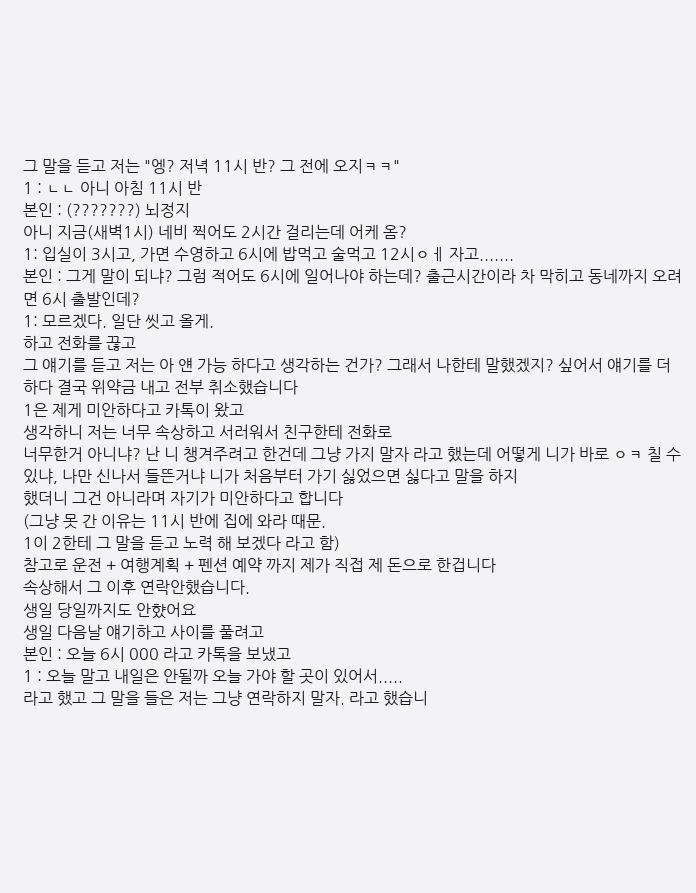그 말을 듣고 저는 "엥? 저녁 11시 반? 그 전에 오지ㅋㅋ"
1 : ㄴㄴ 아니 아침 11시 반
본인 : (???????) 뇌정지
아니 지금(새벽1시) 네비 찍어도 2시간 걸리는데 어케 옴?
1: 입실이 3시고, 가면 수영하고 6시에 밥먹고 술먹고 12시ㅇㅔ 자고.......
본인 : 그게 말이 되냐? 그럼 적어도 6시에 일어나야 하는데? 출근시간이라 차 막히고 동네까지 오려면 6시 출발인데?
1: 모르겠다. 일단 씻고 올게.
하고 전화를 끊고
그 얘기를 듣고 저는 아 얜 가능 하다고 생각하는 건가? 그래서 나한테 말했겠지? 싶어서 얘기를 더 하다 결국 위약금 내고 전부 취소했습니다
1은 제게 미안하다고 카톡이 왔고
생각하니 저는 너무 속상하고 서러워서 친구한테 전화로
너무한거 아니냐? 난 니 챙겨주려고 한건데 그냥 가지 말자 라고 했는데 어떻게 니가 바로 ㅇㅋ 칠 수 있냐, 나만 신나서 들뜬거냐 니가 처음부터 가기 싫었으면 싫다고 말을 하지
했더니 그건 아니라며 자기가 미안하다고 합니다
(그냥 못 간 이유는 11시 반에 집에 와라 때문.
1이 2한테 그 말을 듣고 노력 해 보겠다 라고 함)
참고로 운전 + 여행계획 + 펜션 예약 까지 제가 직접 제 돈으로 한겁니다
속상해서 그 이후 연락안했습니다.
생일 당일까지도 안햤어요
생일 다음날 얘기하고 사이를 풀려고
본인 : 오늘 6시 000 라고 카톡을 보냈고
1 : 오늘 말고 내일은 안될까 오늘 가야 할 곳이 있어서.....
라고 했고 그 말을 들은 저는 그냥 연락하지 말자. 라고 했습니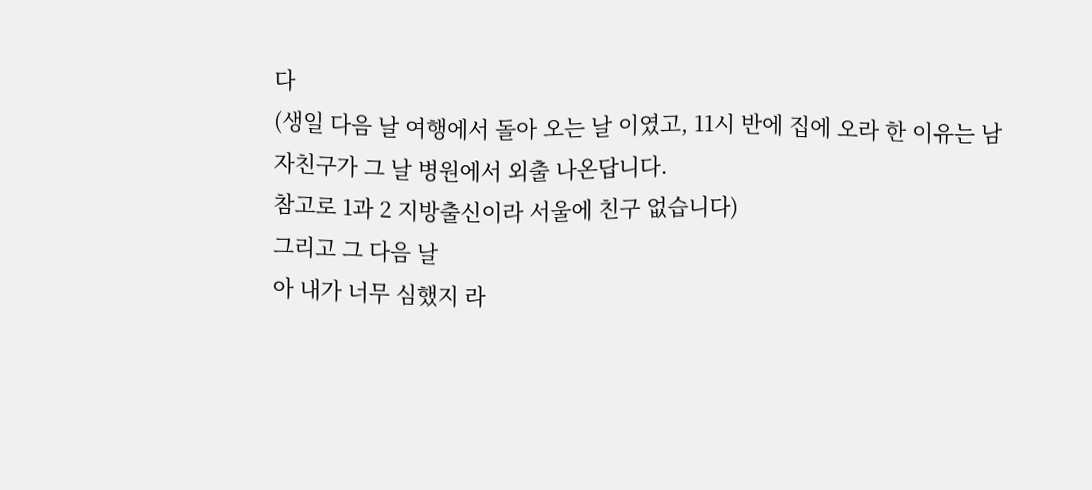다
(생일 다음 날 여행에서 돌아 오는 날 이였고, 11시 반에 집에 오라 한 이유는 남자친구가 그 날 병원에서 외출 나온답니다.
참고로 1과 2 지방출신이라 서울에 친구 없습니다)
그리고 그 다음 날
아 내가 너무 심했지 라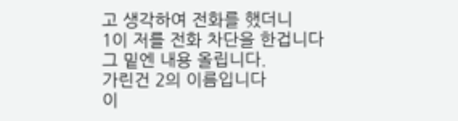고 생각하여 전화를 했더니
1이 저를 전화 차단을 한겁니다
그 밑엔 내용 올립니다.
가린건 2의 이름입니다
이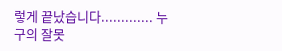렇게 끝났습니다............. 누구의 잘못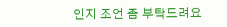인지 조언 좀 부탁드려요